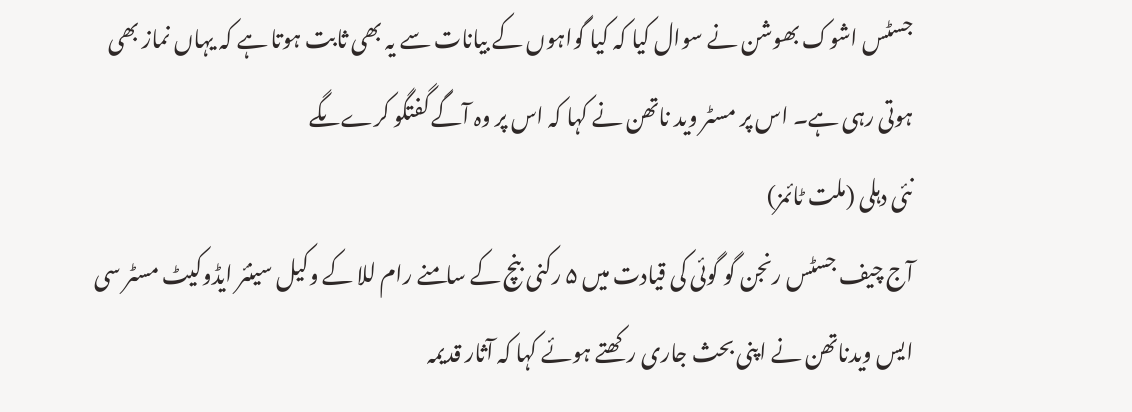جسٹس اشوک بھوشن نے سوال کیا کہ کیا گواہوں کے بیانات سے یہ بھی ثابت ہوتا ہے کہ یہاں نماز بھی ہوتی رہی ہے۔ اس پر مسٹر وید ناتھن نے کہا کہ اس پر وہ آگے گفتگو کرےںگے
نئی دہلی (ملت ٹائمز)
آج چیف جسٹس رنجن گو گوئی کی قیادت میں ۵ رکنی بنچ کے سامنے رام للا کے وکیل سینئر ایڈوکیٹ مسٹر سی ایس ویدناتھن نے اپنی بحث جاری رکھتے ہوئے کہا کہ آثار قدیمہ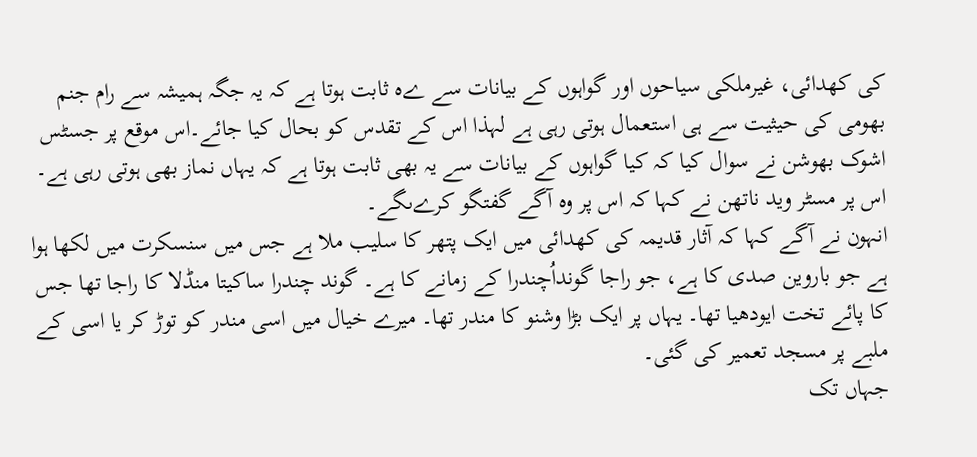کی کھدائی، غیرملکی سیاحوں اور گواہوں کے بیانات سے ےہ ثابت ہوتا ہے کہ یہ جگہ ہمیشہ سے رام جنم بھومی کی حیثیت سے ہی استعمال ہوتی رہی ہے لہذا اس کے تقدس کو بحال کیا جائے۔اس موقع پر جسٹس اشوک بھوشن نے سوال کیا کہ کیا گواہوں کے بیانات سے یہ بھی ثابت ہوتا ہے کہ یہاں نماز بھی ہوتی رہی ہے۔ اس پر مسٹر وید ناتھن نے کہا کہ اس پر وہ آگے گفتگو کرےںگے۔
انہون نے آگے کہا کہ آثار قدیمہ کی کھدائی میں ایک پتھر کا سلیب ملا ہے جس میں سنسکرت میں لکھا ہوا ہے جو باروین صدی کا ہے، جو راجا گونداُچندرا کے زمانے کا ہے۔ گوند چندرا ساکیتا منڈلا کا راجا تھا جس کا پائے تخت ایودھیا تھا۔ یہاں پر ایک بڑا وشنو کا مندر تھا۔ میرے خیال میں اسی مندر کو توڑ کر یا اسی کے ملبے پر مسجد تعمیر کی گئی۔
جہاں تک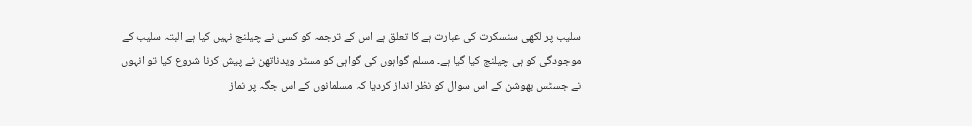سلیب پر لکھی سنسکرت کی عبارت ہے کا تعلق ہے اس کے ترجمہ کو کسی نے چیلنج نہیں کیا ہے البتہ سلیب کے موجودگی کو ہی چیلنج کیا گیا ہے۔ مسلم گواہوں کی گواہی کو مسٹر ویدناتھن نے پیش کرنا شروع کیا تو انہوں نے جسٹس بھوشن کے اس سوال کو نظر انداز کردیا کہ مسلمانوں کے اس جگہ پر نماز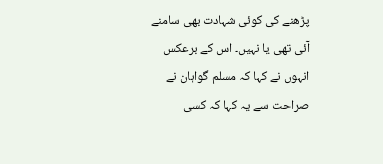پڑھنے کی کوئی شہادت بھی سامنے آئی تھی یا نہیں۔ اس کے برعکس انہوں نے کہا کہ مسلم گواہان نے صراحت سے یہ کہا کہ کسی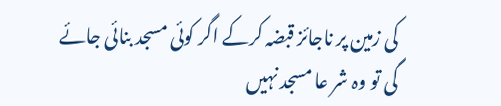کی زمین پر ناجائز قبضہ کرکے اگر کوئی مسجد بنائی جائے گی تو وہ شر عا مسجد نہیں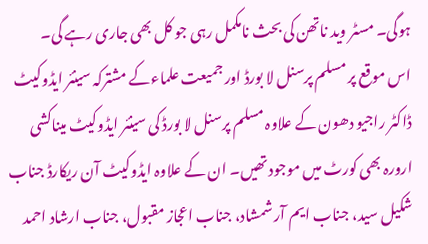ہوگی۔ مسٹر وید ناتھن کی بحث نامکمل رہی جو کل بھی جاری رہے گی۔
اس موقع پر مسلم پرسنل لا بورڈ اور جمیعت علماءکے مشترکہ سینئر ایڈوکیٹ ڈاکٹر راجیو دھون کے علاوہ مسلم پرسنل لا بورڈ کی سینئر ایڈوکیٹ میناکشی ارورہ بھی کورٹ میں موجود تھیں۔ ان کے علاوہ ایڈوکیٹ آن ریکارڈ جناب شکیل سید، جناب ایم آر شمشاد، جناب اعجاز مقبول، جناب ارشاد احمد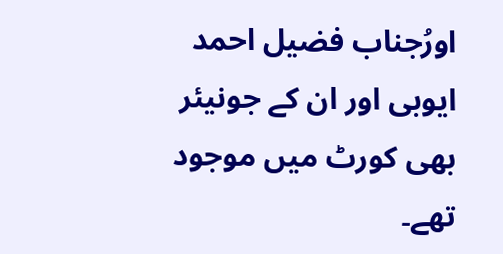اورُجناب فضیل احمد ایوبی اور ان کے جونیئر بھی کورٹ میں موجود تھے۔